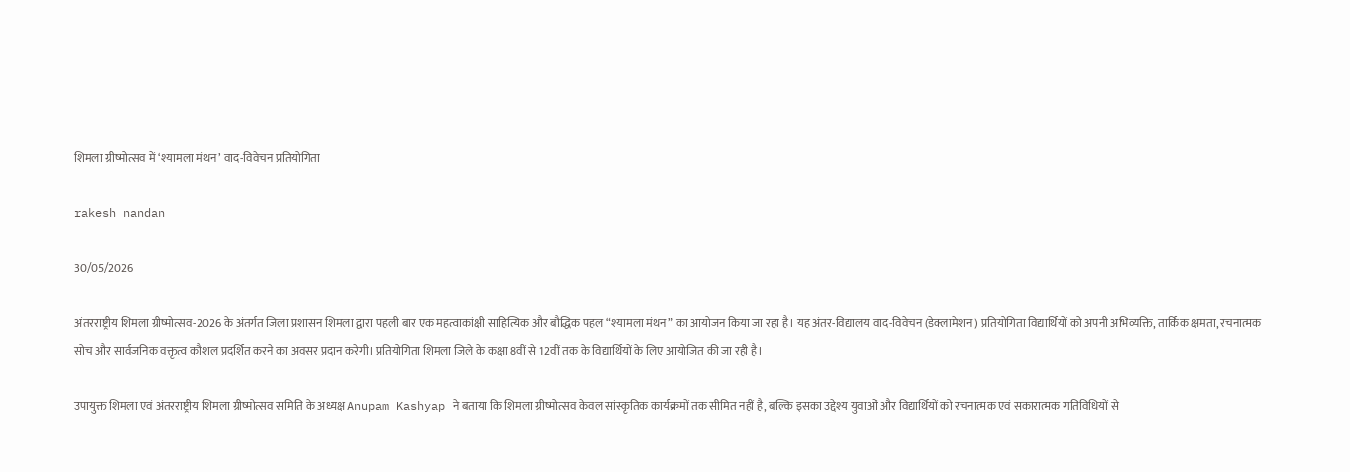शिमला ग्रीष्मोत्सव में ‘श्यामला मंथन’ वाद-विवेचन प्रतियोगिता

rakesh nandan

30/05/2026

अंतरराष्ट्रीय शिमला ग्रीष्मोत्सव-2026 के अंतर्गत जिला प्रशासन शिमला द्वारा पहली बार एक महत्वाकांक्षी साहित्यिक और बौद्धिक पहल “श्यामला मंथन” का आयोजन किया जा रहा है। यह अंतर-विद्यालय वाद-विवेचन (डेक्लामेशन) प्रतियोगिता विद्यार्थियों को अपनी अभिव्यक्ति, तार्किक क्षमता, रचनात्मक सोच और सार्वजनिक वक्तृत्व कौशल प्रदर्शित करने का अवसर प्रदान करेगी। प्रतियोगिता शिमला जिले के कक्षा 8वीं से 12वीं तक के विद्यार्थियों के लिए आयोजित की जा रही है।

उपायुक्त शिमला एवं अंतरराष्ट्रीय शिमला ग्रीष्मोत्सव समिति के अध्यक्ष Anupam Kashyap ने बताया कि शिमला ग्रीष्मोत्सव केवल सांस्कृतिक कार्यक्रमों तक सीमित नहीं है, बल्कि इसका उद्देश्य युवाओं और विद्यार्थियों को रचनात्मक एवं सकारात्मक गतिविधियों से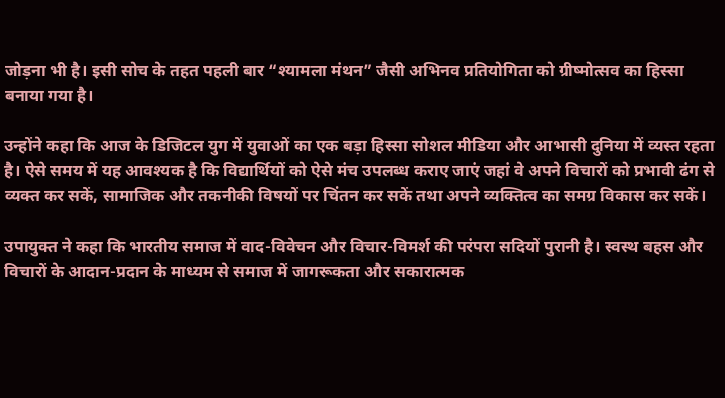जोड़ना भी है। इसी सोच के तहत पहली बार “श्यामला मंथन” जैसी अभिनव प्रतियोगिता को ग्रीष्मोत्सव का हिस्सा बनाया गया है।

उन्होंने कहा कि आज के डिजिटल युग में युवाओं का एक बड़ा हिस्सा सोशल मीडिया और आभासी दुनिया में व्यस्त रहता है। ऐसे समय में यह आवश्यक है कि विद्यार्थियों को ऐसे मंच उपलब्ध कराए जाएं जहां वे अपने विचारों को प्रभावी ढंग से व्यक्त कर सकें, सामाजिक और तकनीकी विषयों पर चिंतन कर सकें तथा अपने व्यक्तित्व का समग्र विकास कर सकें।

उपायुक्त ने कहा कि भारतीय समाज में वाद-विवेचन और विचार-विमर्श की परंपरा सदियों पुरानी है। स्वस्थ बहस और विचारों के आदान-प्रदान के माध्यम से समाज में जागरूकता और सकारात्मक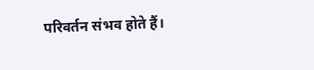परिवर्तन संभव होते हैं।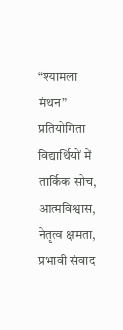“श्यामला मंथन” प्रतियोगिता विद्यार्थियों में तार्किक सोच, आत्मविश्वास, नेतृत्व क्षमता, प्रभावी संवाद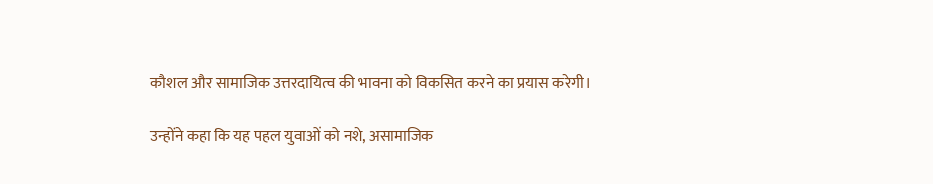कौशल और सामाजिक उत्तरदायित्व की भावना को विकसित करने का प्रयास करेगी।

उन्होंने कहा कि यह पहल युवाओं को नशे, असामाजिक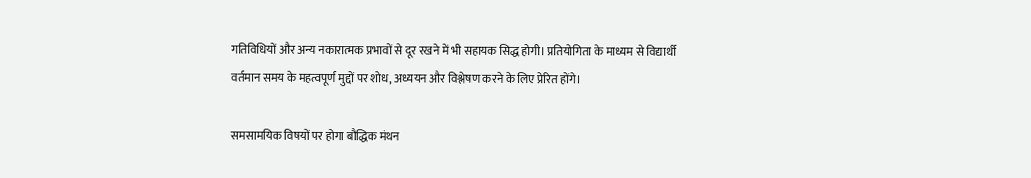गतिविधियों और अन्य नकारात्मक प्रभावों से दूर रखने में भी सहायक सिद्ध होगी। प्रतियोगिता के माध्यम से विद्यार्थी वर्तमान समय के महत्वपूर्ण मुद्दों पर शोध, अध्ययन और विश्लेषण करने के लिए प्रेरित होंगे।

समसामयिक विषयों पर होगा बौद्धिक मंथन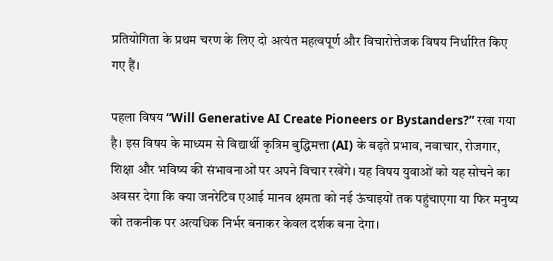प्रतियोगिता के प्रथम चरण के लिए दो अत्यंत महत्वपूर्ण और विचारोत्तेजक विषय निर्धारित किए गए हैं।

पहला विषय “Will Generative AI Create Pioneers or Bystanders?” रखा गया है। इस विषय के माध्यम से विद्यार्थी कृत्रिम बुद्धिमत्ता (AI) के बढ़ते प्रभाव, नवाचार, रोजगार, शिक्षा और भविष्य की संभावनाओं पर अपने विचार रखेंगे। यह विषय युवाओं को यह सोचने का अवसर देगा कि क्या जनरेटिव एआई मानव क्षमता को नई ऊंचाइयों तक पहुंचाएगा या फिर मनुष्य को तकनीक पर अत्यधिक निर्भर बनाकर केवल दर्शक बना देगा।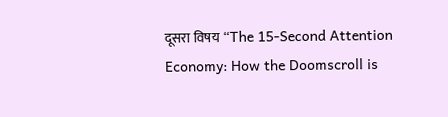दूसरा विषय “The 15-Second Attention Economy: How the Doomscroll is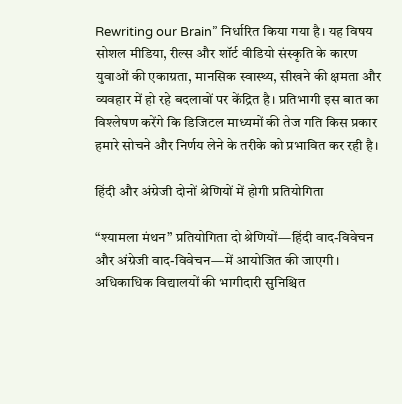Rewriting our Brain” निर्धारित किया गया है। यह विषय सोशल मीडिया, रील्स और शॉर्ट वीडियो संस्कृति के कारण युवाओं की एकाग्रता, मानसिक स्वास्थ्य, सीखने की क्षमता और व्यवहार में हो रहे बदलावों पर केंद्रित है। प्रतिभागी इस बात का विश्लेषण करेंगे कि डिजिटल माध्यमों की तेज गति किस प्रकार हमारे सोचने और निर्णय लेने के तरीके को प्रभावित कर रही है।

हिंदी और अंग्रेजी दोनों श्रेणियों में होगी प्रतियोगिता

“श्यामला मंथन” प्रतियोगिता दो श्रेणियों—हिंदी वाद-विवेचन और अंग्रेजी वाद-विवेचन—में आयोजित की जाएगी। अधिकाधिक विद्यालयों की भागीदारी सुनिश्चित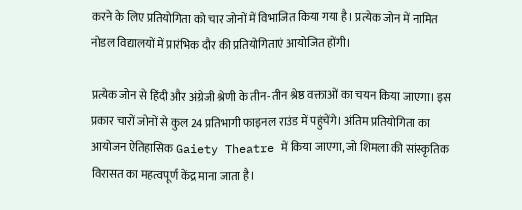करने के लिए प्रतियोगिता को चार जोनों में विभाजित किया गया है। प्रत्येक जोन में नामित नोडल विद्यालयों में प्रारंभिक दौर की प्रतियोगिताएं आयोजित होंगी।

प्रत्येक जोन से हिंदी और अंग्रेजी श्रेणी के तीन-तीन श्रेष्ठ वक्ताओं का चयन किया जाएगा। इस प्रकार चारों जोनों से कुल 24 प्रतिभागी फाइनल राउंड में पहुंचेंगे। अंतिम प्रतियोगिता का आयोजन ऐतिहासिक Gaiety Theatre में किया जाएगा, जो शिमला की सांस्कृतिक विरासत का महत्वपूर्ण केंद्र माना जाता है।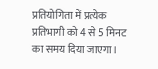प्रतियोगिता में प्रत्येक प्रतिभागी को 4 से 5 मिनट का समय दिया जाएगा।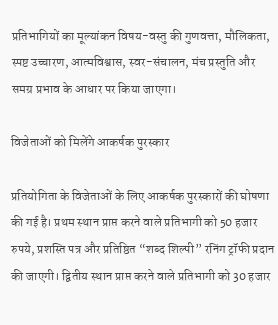प्रतिभागियों का मूल्यांकन विषय-वस्तु की गुणवत्ता, मौलिकता, स्पष्ट उच्चारण, आत्मविश्वास, स्वर-संचालन, मंच प्रस्तुति और समग्र प्रभाव के आधार पर किया जाएगा।

विजेताओं को मिलेंगे आकर्षक पुरस्कार

प्रतियोगिता के विजेताओं के लिए आकर्षक पुरस्कारों की घोषणा की गई है। प्रथम स्थान प्राप्त करने वाले प्रतिभागी को 50 हजार रुपये, प्रशस्ति पत्र और प्रतिष्ठित “शब्द शिल्पी” रनिंग ट्रॉफी प्रदान की जाएगी। द्वितीय स्थान प्राप्त करने वाले प्रतिभागी को 30 हजार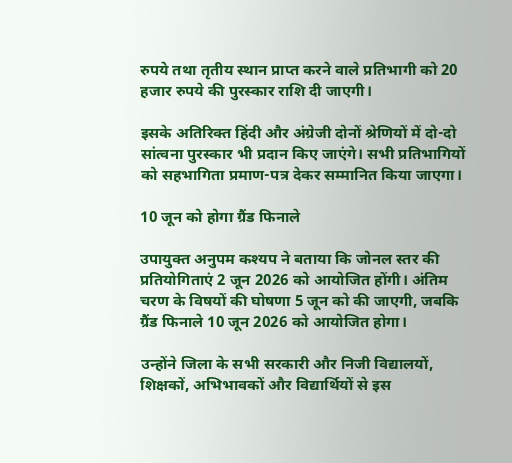रुपये तथा तृतीय स्थान प्राप्त करने वाले प्रतिभागी को 20 हजार रुपये की पुरस्कार राशि दी जाएगी।

इसके अतिरिक्त हिंदी और अंग्रेजी दोनों श्रेणियों में दो-दो सांत्वना पुरस्कार भी प्रदान किए जाएंगे। सभी प्रतिभागियों को सहभागिता प्रमाण-पत्र देकर सम्मानित किया जाएगा।

10 जून को होगा ग्रैंड फिनाले

उपायुक्त अनुपम कश्यप ने बताया कि जोनल स्तर की प्रतियोगिताएं 2 जून 2026 को आयोजित होंगी। अंतिम चरण के विषयों की घोषणा 5 जून को की जाएगी, जबकि ग्रैंड फिनाले 10 जून 2026 को आयोजित होगा।

उन्होंने जिला के सभी सरकारी और निजी विद्यालयों, शिक्षकों, अभिभावकों और विद्यार्थियों से इस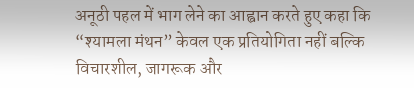अनूठी पहल में भाग लेने का आह्वान करते हुए कहा कि “श्यामला मंथन” केवल एक प्रतियोगिता नहीं बल्कि विचारशील, जागरूक और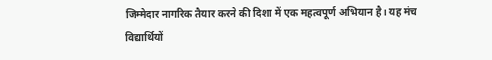जिम्मेदार नागरिक तैयार करने की दिशा में एक महत्वपूर्ण अभियान है। यह मंच विद्यार्थियों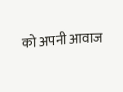को अपनी आवाज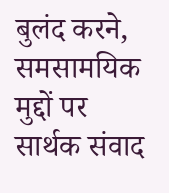बुलंद करने, समसामयिक मुद्दों पर सार्थक संवाद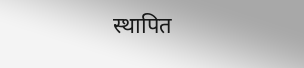स्थापित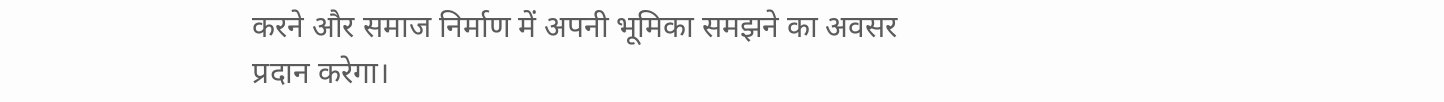करने और समाज निर्माण में अपनी भूमिका समझने का अवसर प्रदान करेगा।